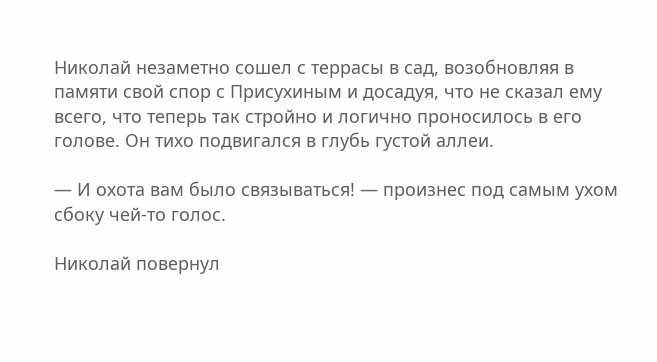Николай незаметно сошел с террасы в сад, возобновляя в памяти свой спор с Присухиным и досадуя, что не сказал ему всего, что теперь так стройно и логично проносилось в его голове. Он тихо подвигался в глубь густой аллеи.

— И охота вам было связываться! — произнес под самым ухом сбоку чей-то голос.

Николай повернул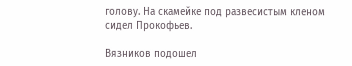голову. На скамейке под развесистым кленом сидел Прокофьев.

Вязников подошел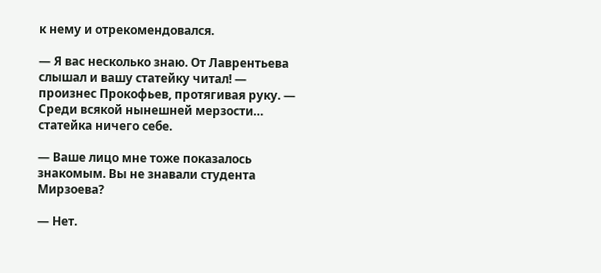к нему и отрекомендовался.

— Я вас несколько знаю. От Лаврентьева слышал и вашу статейку читал! — произнес Прокофьев, протягивая руку. — Среди всякой нынешней мерзости… статейка ничего себе.

— Ваше лицо мне тоже показалось знакомым. Вы не знавали студента Мирзоева?

— Нет.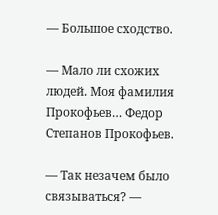— Большое сходство.

— Мало ли схожих людей. Моя фамилия Прокофьев… Федор Степанов Прокофьев.

— Так незачем было связываться? —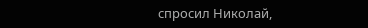спросил Николай,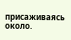присаживаясь около.